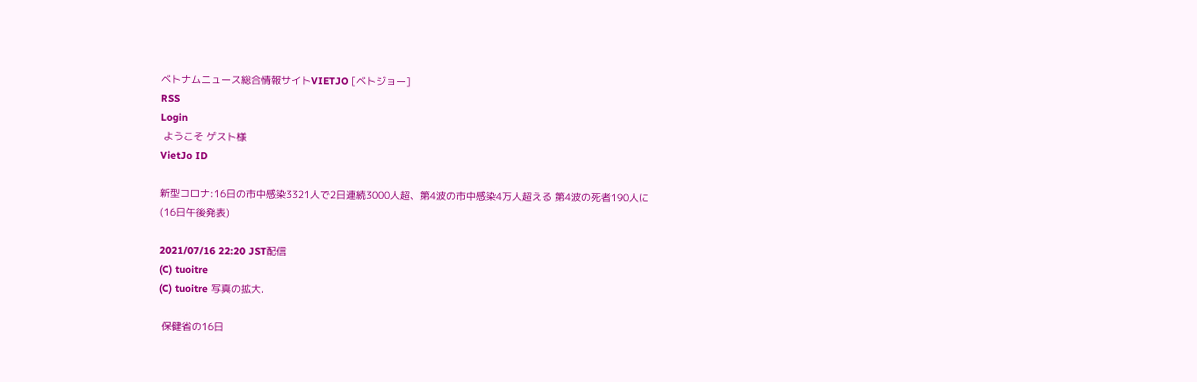ベトナムニュース総合情報サイトVIETJO [ベトジョー]
RSS
Login
 ようこそ ゲスト様
VietJo ID

新型コロナ:16日の市中感染3321人で2日連続3000人超、第4波の市中感染4万人超える 第4波の死者190人に(16日午後発表)

2021/07/16 22:20 JST配信
(C) tuoitre
(C) tuoitre 写真の拡大.

 保健省の16日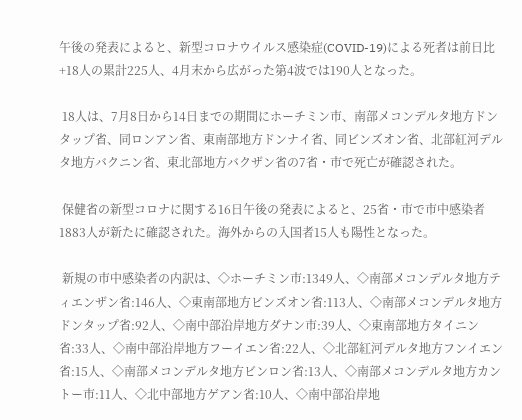午後の発表によると、新型コロナウイルス感染症(COVID-19)による死者は前日比+18人の累計225人、4月末から広がった第4波では190人となった。

 18人は、7月8日から14日までの期間にホーチミン市、南部メコンデルタ地方ドンタップ省、同ロンアン省、東南部地方ドンナイ省、同ビンズオン省、北部紅河デルタ地方バクニン省、東北部地方バクザン省の7省・市で死亡が確認された。

 保健省の新型コロナに関する16日午後の発表によると、25省・市で市中感染者1883人が新たに確認された。海外からの入国者15人も陽性となった。

 新規の市中感染者の内訳は、◇ホーチミン市:1349人、◇南部メコンデルタ地方ティエンザン省:146人、◇東南部地方ビンズオン省:113人、◇南部メコンデルタ地方ドンタップ省:92人、◇南中部沿岸地方ダナン市:39人、◇東南部地方タイニン省:33人、◇南中部沿岸地方フーイエン省:22人、◇北部紅河デルタ地方フンイエン省:15人、◇南部メコンデルタ地方ビンロン省:13人、◇南部メコンデルタ地方カントー市:11人、◇北中部地方ゲアン省:10人、◇南中部沿岸地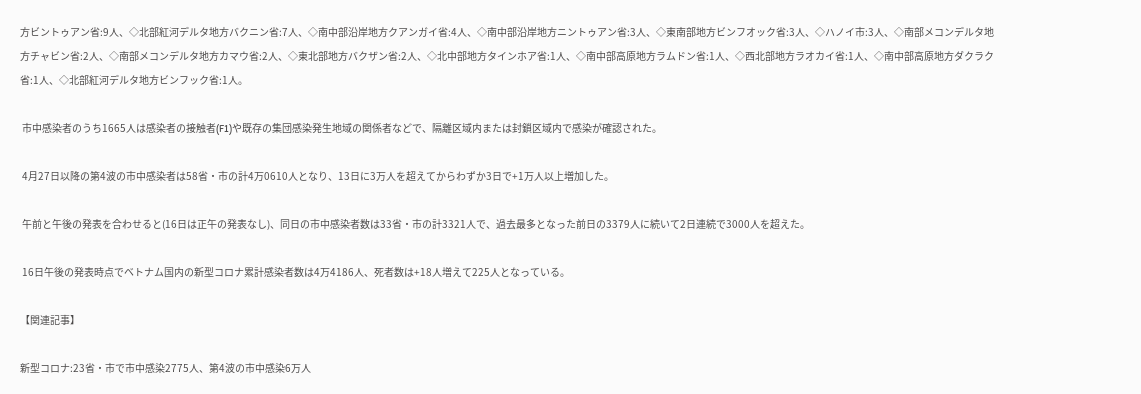方ビントゥアン省:9人、◇北部紅河デルタ地方バクニン省:7人、◇南中部沿岸地方クアンガイ省:4人、◇南中部沿岸地方ニントゥアン省:3人、◇東南部地方ビンフオック省:3人、◇ハノイ市:3人、◇南部メコンデルタ地方チャビン省:2人、◇南部メコンデルタ地方カマウ省:2人、◇東北部地方バクザン省:2人、◇北中部地方タインホア省:1人、◇南中部高原地方ラムドン省:1人、◇西北部地方ラオカイ省:1人、◇南中部高原地方ダクラク省:1人、◇北部紅河デルタ地方ビンフック省:1人。

 市中感染者のうち1665人は感染者の接触者(F1)や既存の集団感染発生地域の関係者などで、隔離区域内または封鎖区域内で感染が確認された。

 4月27日以降の第4波の市中感染者は58省・市の計4万0610人となり、13日に3万人を超えてからわずか3日で+1万人以上増加した。

 午前と午後の発表を合わせると(16日は正午の発表なし)、同日の市中感染者数は33省・市の計3321人で、過去最多となった前日の3379人に続いて2日連続で3000人を超えた。

 16日午後の発表時点でベトナム国内の新型コロナ累計感染者数は4万4186人、死者数は+18人増えて225人となっている。

【関連記事】

新型コロナ:23省・市で市中感染2775人、第4波の市中感染6万人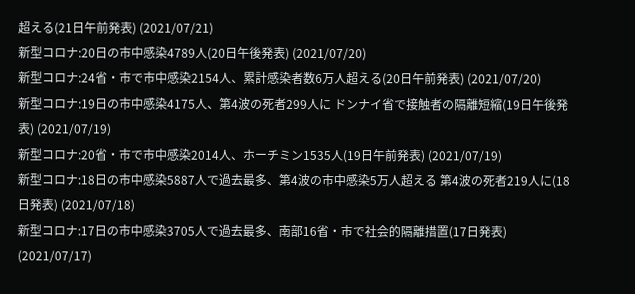超える(21日午前発表) (2021/07/21)
新型コロナ:20日の市中感染4789人(20日午後発表) (2021/07/20)
新型コロナ:24省・市で市中感染2154人、累計感染者数6万人超える(20日午前発表) (2021/07/20)
新型コロナ:19日の市中感染4175人、第4波の死者299人に ドンナイ省で接触者の隔離短縮(19日午後発表) (2021/07/19)
新型コロナ:20省・市で市中感染2014人、ホーチミン1535人(19日午前発表) (2021/07/19)
新型コロナ:18日の市中感染5887人で過去最多、第4波の市中感染5万人超える 第4波の死者219人に(18日発表) (2021/07/18)
新型コロナ:17日の市中感染3705人で過去最多、南部16省・市で社会的隔離措置(17日発表) (2021/07/17)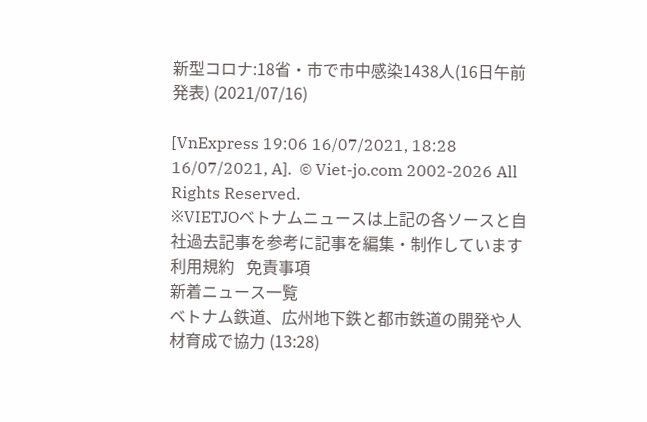新型コロナ:18省・市で市中感染1438人(16日午前発表) (2021/07/16)

[VnExpress 19:06 16/07/2021, 18:28 16/07/2021, A].  © Viet-jo.com 2002-2026 All Rights Reserved.
※VIETJOベトナムニュースは上記の各ソースと自社過去記事を参考に記事を編集・制作しています   利用規約   免責事項
新着ニュース一覧
ベトナム鉄道、広州地下鉄と都市鉄道の開発や人材育成で協力 (13:28)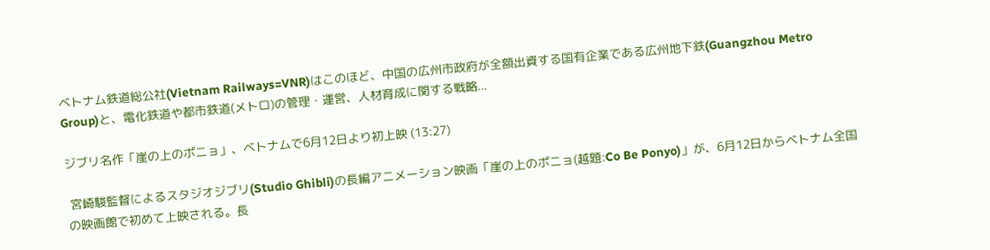ベトナム鉄道総公社(Vietnam Railways=VNR)はこのほど、中国の広州市政府が全額出資する国有企業である広州地下鉄(Guangzhou Metro Group)と、電化鉄道や都市鉄道(メトロ)の管理・運営、人材育成に関する戦略...

ジブリ名作「崖の上のポニョ」、ベトナムで6月12日より初上映 (13:27)

 宮崎駿監督によるスタジオジブリ(Studio Ghibli)の長編アニメーション映画「崖の上のポニョ(越題:Co Be Ponyo)」が、6月12日からベトナム全国の映画館で初めて上映される。長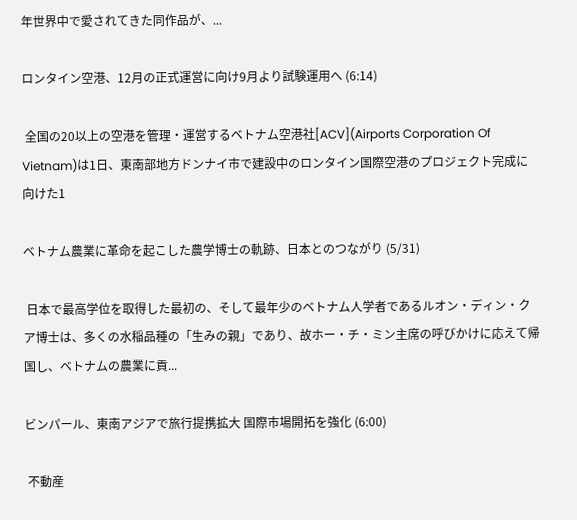年世界中で愛されてきた同作品が、...

ロンタイン空港、12月の正式運営に向け9月より試験運用へ (6:14)

 全国の20以上の空港を管理・運営するベトナム空港社[ACV](Airports Corporation Of Vietnam)は1日、東南部地方ドンナイ市で建設中のロンタイン国際空港のプロジェクト完成に向けた1

ベトナム農業に革命を起こした農学博士の軌跡、日本とのつながり (5/31)

 日本で最高学位を取得した最初の、そして最年少のベトナム人学者であるルオン・ディン・クア博士は、多くの水稲品種の「生みの親」であり、故ホー・チ・ミン主席の呼びかけに応えて帰国し、ベトナムの農業に貢...

ビンパール、東南アジアで旅行提携拡大 国際市場開拓を強化 (6:00)

 不動産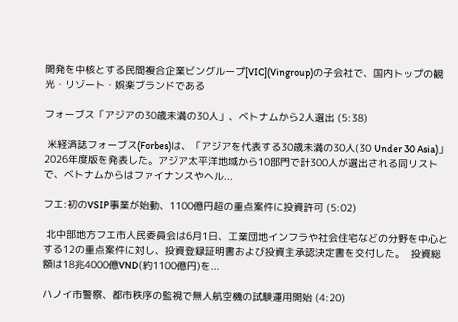開発を中核とする民間複合企業ビングループ[VIC](Vingroup)の子会社で、国内トップの観光・リゾート・娯楽ブランドである

フォーブス「アジアの30歳未満の30人」、ベトナムから2人選出 (5:38)

 米経済誌フォーブス(Forbes)は、「アジアを代表する30歳未満の30人(30 Under 30 Asia)」2026年度版を発表した。アジア太平洋地域から10部門で計300人が選出される同リストで、ベトナムからはファイナンスやヘル...

フエ:初のVSIP事業が始動、1100億円超の重点案件に投資許可 (5:02)

 北中部地方フエ市人民委員会は6月1日、工業団地インフラや社会住宅などの分野を中心とする12の重点案件に対し、投資登録証明書および投資主承認決定書を交付した。  投資総額は18兆4000億VND(約1100億円)を...

ハノイ市警察、都市秩序の監視で無人航空機の試験運用開始 (4:20)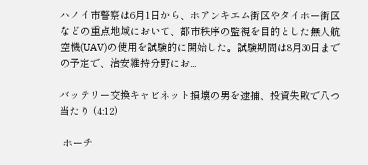ハノイ市警察は6月1日から、ホアンキエム街区やタイホー街区などの重点地域において、都市秩序の監視を目的とした無人航空機(UAV)の使用を試験的に開始した。試験期間は8月30日までの予定で、治安維持分野にお...

バッテリー交換キャビネット損壊の男を逮捕、投資失敗で八つ当たり (4:12)

 ホーチ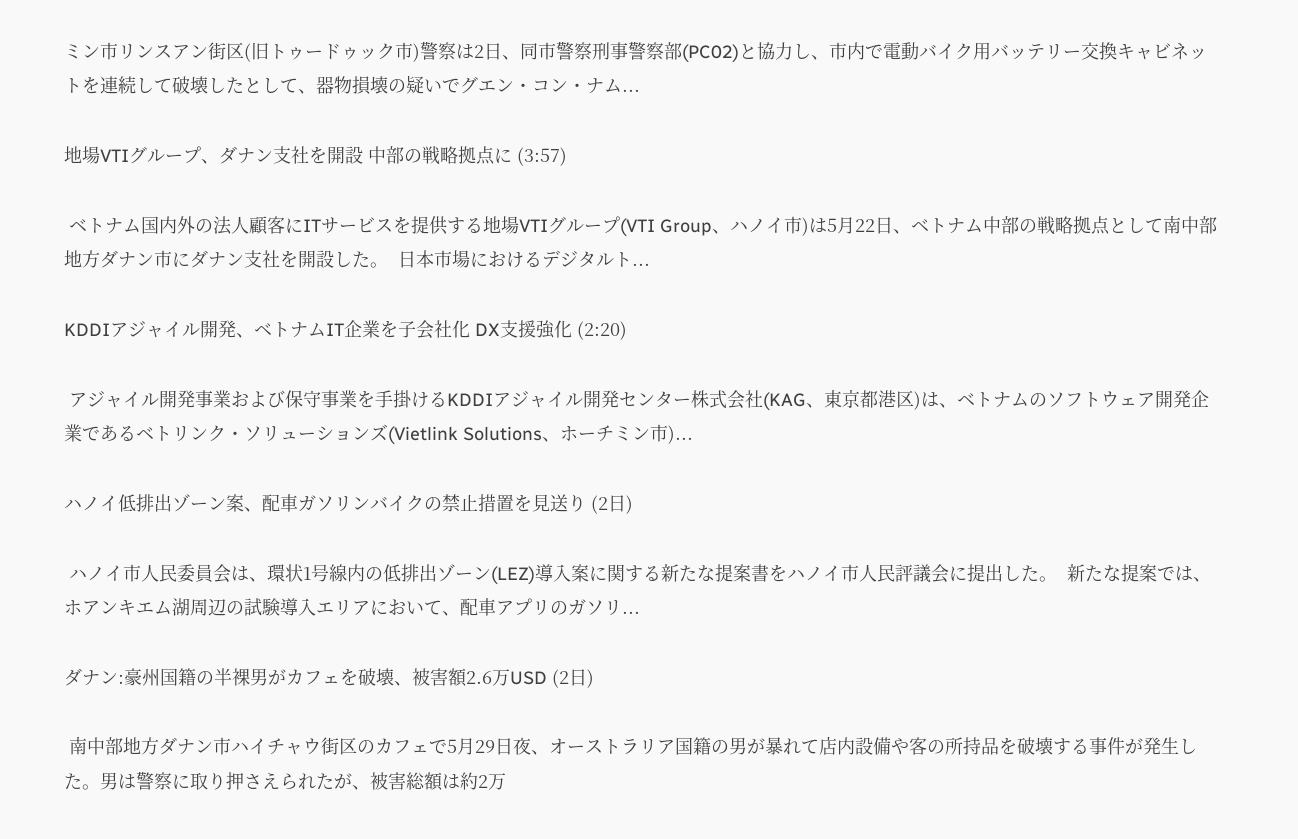ミン市リンスアン街区(旧トゥードゥック市)警察は2日、同市警察刑事警察部(PC02)と協力し、市内で電動バイク用バッテリー交換キャビネットを連続して破壊したとして、器物損壊の疑いでグエン・コン・ナム...

地場VTIグループ、ダナン支社を開設 中部の戦略拠点に (3:57)

 ベトナム国内外の法人顧客にITサービスを提供する地場VTIグループ(VTI Group、ハノイ市)は5月22日、ベトナム中部の戦略拠点として南中部地方ダナン市にダナン支社を開設した。  日本市場におけるデジタルト...

KDDIアジャイル開発、ベトナムIT企業を子会社化 DX支援強化 (2:20)

 アジャイル開発事業および保守事業を手掛けるKDDIアジャイル開発センター株式会社(KAG、東京都港区)は、ベトナムのソフトウェア開発企業であるベトリンク・ソリューションズ(Vietlink Solutions、ホーチミン市)...

ハノイ低排出ゾーン案、配車ガソリンバイクの禁止措置を見送り (2日)

 ハノイ市人民委員会は、環状1号線内の低排出ゾーン(LEZ)導入案に関する新たな提案書をハノイ市人民評議会に提出した。  新たな提案では、ホアンキエム湖周辺の試験導入エリアにおいて、配車アプリのガソリ...

ダナン:豪州国籍の半裸男がカフェを破壊、被害額2.6万USD (2日)

 南中部地方ダナン市ハイチャウ街区のカフェで5月29日夜、オーストラリア国籍の男が暴れて店内設備や客の所持品を破壊する事件が発生した。男は警察に取り押さえられたが、被害総額は約2万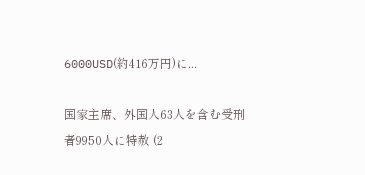6000USD(約416万円)に...

国家主席、外国人63人を含む受刑者9950人に特赦 (2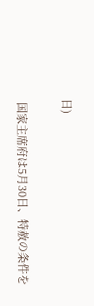日)

 国家主席府は5月30日、特赦の条件を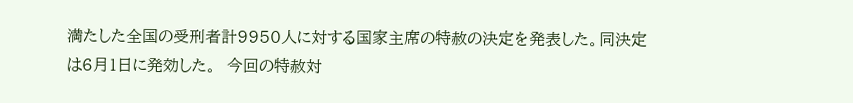満たした全国の受刑者計9950人に対する国家主席の特赦の決定を発表した。同決定は6月1日に発効した。  今回の特赦対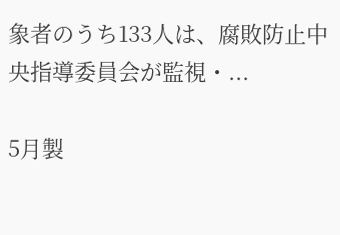象者のうち133人は、腐敗防止中央指導委員会が監視・...

5月製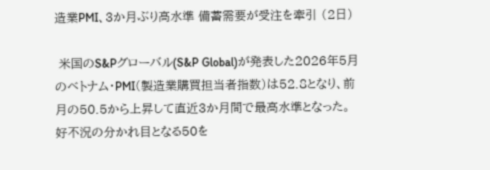造業PMI、3か月ぶり高水準 備蓄需要が受注を牽引 (2日)

 米国のS&Pグローバル(S&P Global)が発表した2026年5月のベトナム・PMI(製造業購買担当者指数)は52.8となり、前月の50.5から上昇して直近3か月間で最高水準となった。  好不況の分かれ目となる50を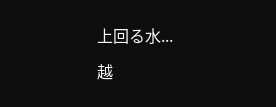上回る水...

越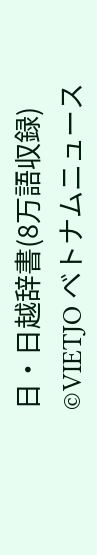日・日越辞書(8万語収録)
©VIETJO ベトナムニュース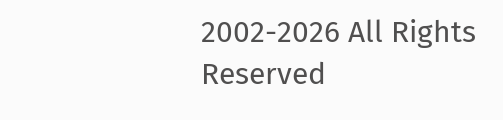2002-2026 All Rights Reserved